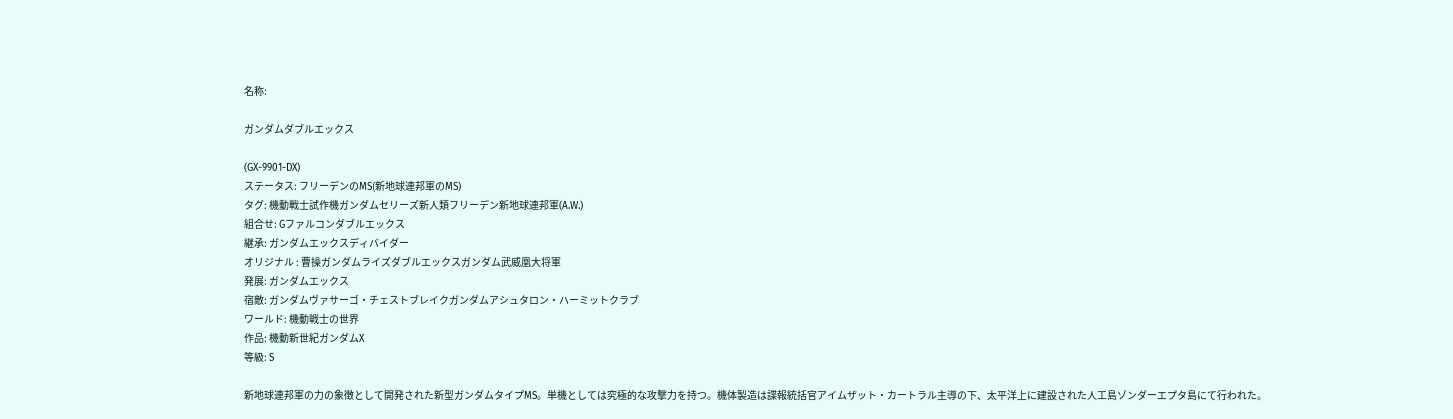名称:

ガンダムダブルエックス

(GX-9901-DX)
ステータス: フリーデンのMS(新地球連邦軍のMS)
タグ: 機動戰士試作機ガンダムセリーズ新人類フリーデン新地球連邦軍(A.W.)
組合せ: Gファルコンダブルエックス
継承: ガンダムエックスディバイダー
オリジナル : 曹操ガンダムライズダブルエックスガンダム武威凰大将軍
発展: ガンダムエックス
宿敵: ガンダムヴァサーゴ・チェストブレイクガンダムアシュタロン・ハーミットクラブ
ワールド: 機動戦士の世界
作品: 機動新世紀ガンダムX
等級: S

新地球連邦軍の力の象徴として開発された新型ガンダムタイプMS。単機としては究極的な攻撃力を持つ。機体製造は諜報統括官アイムザット・カートラル主導の下、太平洋上に建設された人工島ゾンダーエプタ島にて行われた。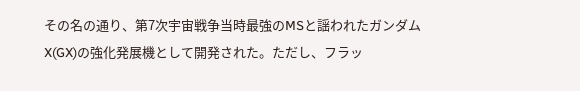その名の通り、第7次宇宙戦争当時最強のMSと謡われたガンダムX(GX)の強化発展機として開発された。ただし、フラッ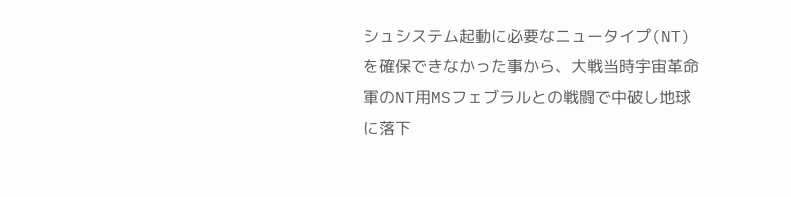シュシステム起動に必要なニュータイプ(NT)を確保できなかった事から、大戦当時宇宙革命軍のNT用MSフェブラルとの戦闘で中破し地球に落下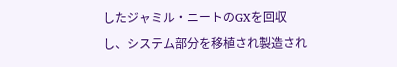したジャミル・ニートのGXを回収し、システム部分を移植され製造され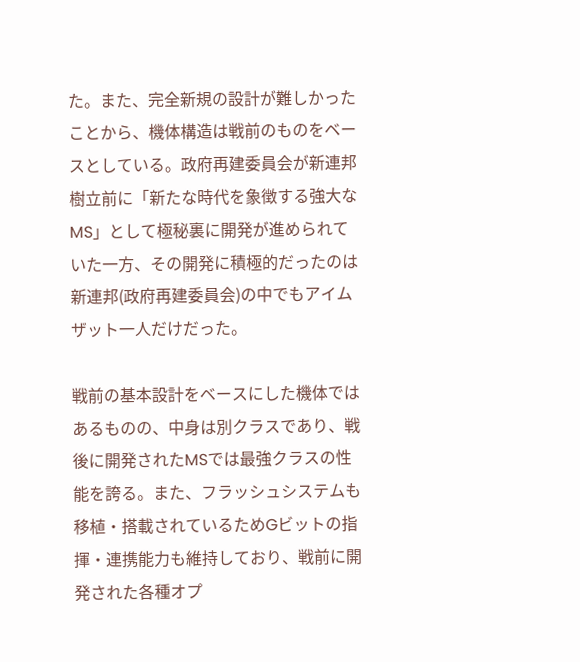た。また、完全新規の設計が難しかったことから、機体構造は戦前のものをベースとしている。政府再建委員会が新連邦樹立前に「新たな時代を象徴する強大なMS」として極秘裏に開発が進められていた一方、その開発に積極的だったのは新連邦(政府再建委員会)の中でもアイムザット一人だけだった。

戦前の基本設計をベースにした機体ではあるものの、中身は別クラスであり、戦後に開発されたMSでは最強クラスの性能を誇る。また、フラッシュシステムも移植・搭載されているためGビットの指揮・連携能力も維持しており、戦前に開発された各種オプ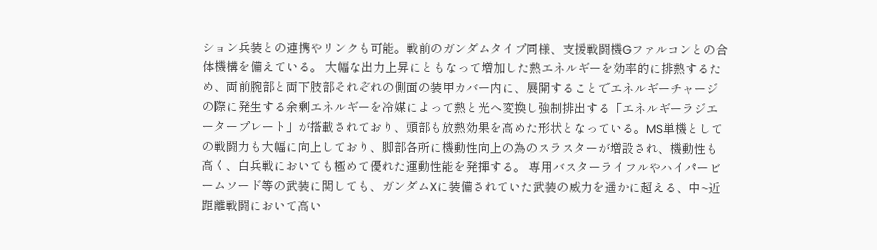ション兵装との連携やリンクも可能。戦前のガンダムタイプ同様、支援戦闘機Gファルコンとの合体機構を備えている。 大幅な出力上昇にともなって増加した熱エネルギーを効率的に排熱するため、両前腕部と両下肢部それぞれの側面の装甲カバー内に、展開することでエネルギーチャージの際に発生する余剰エネルギーを冷媒によって熱と光へ変換し強制排出する「エネルギーラジエータープレート」が搭載されており、頭部も放熱効果を高めた形状となっている。MS単機としての戦闘力も大幅に向上しており、脚部各所に機動性向上の為のスラスターが増設され、機動性も高く、白兵戦においても極めて優れた運動性能を発揮する。 専用バスターライフルやハイパービームソード等の武装に関しても、ガンダムXに装備されていた武装の威力を遥かに超える、中~近距離戦闘において高い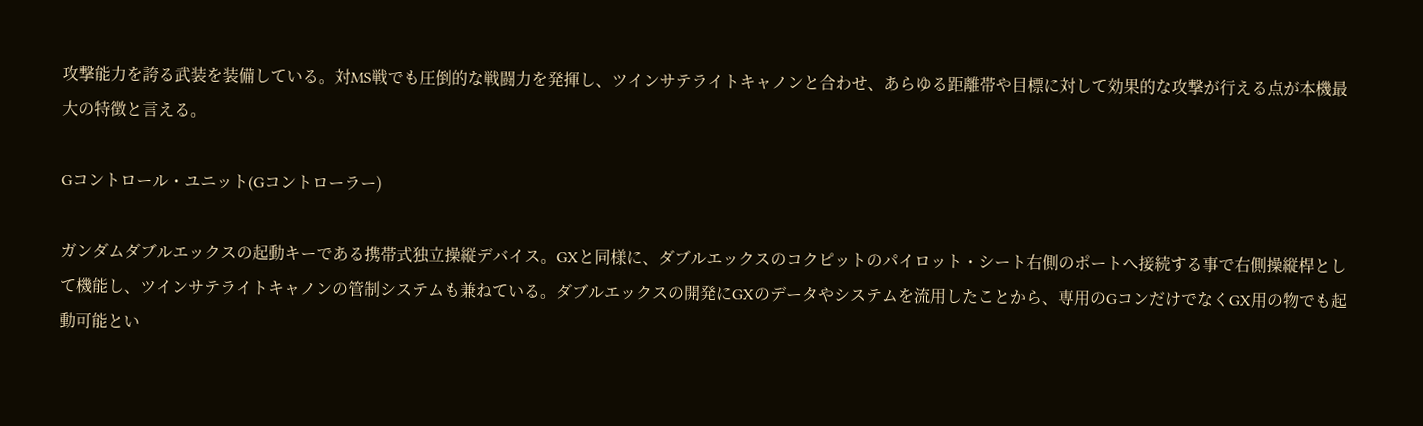攻撃能力を誇る武装を装備している。対MS戦でも圧倒的な戦闘力を発揮し、ツインサテライトキャノンと合わせ、あらゆる距離帯や目標に対して効果的な攻撃が行える点が本機最大の特徴と言える。

Gコントロール・ユニット(Gコントローラー)

ガンダムダブルエックスの起動キーである携帯式独立操縦デバイス。GXと同様に、ダブルエックスのコクピットのパイロット・シート右側のポートへ接続する事で右側操縦桿として機能し、ツインサテライトキャノンの管制システムも兼ねている。ダブルエックスの開発にGXのデータやシステムを流用したことから、専用のGコンだけでなくGX用の物でも起動可能とい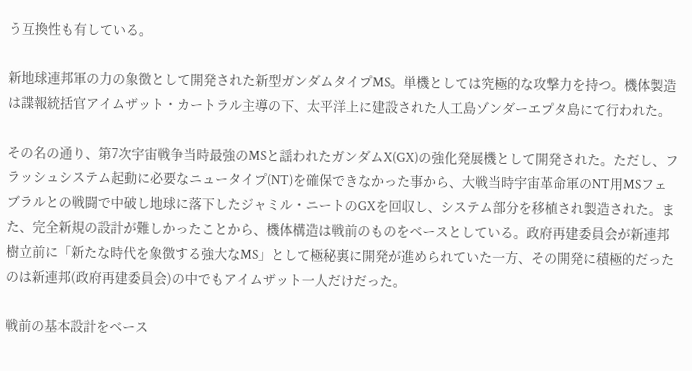う互換性も有している。

新地球連邦軍の力の象徴として開発された新型ガンダムタイプMS。単機としては究極的な攻撃力を持つ。機体製造は諜報統括官アイムザット・カートラル主導の下、太平洋上に建設された人工島ゾンダーエプタ島にて行われた。

その名の通り、第7次宇宙戦争当時最強のMSと謡われたガンダムX(GX)の強化発展機として開発された。ただし、フラッシュシステム起動に必要なニュータイプ(NT)を確保できなかった事から、大戦当時宇宙革命軍のNT用MSフェブラルとの戦闘で中破し地球に落下したジャミル・ニートのGXを回収し、システム部分を移植され製造された。また、完全新規の設計が難しかったことから、機体構造は戦前のものをベースとしている。政府再建委員会が新連邦樹立前に「新たな時代を象徴する強大なMS」として極秘裏に開発が進められていた一方、その開発に積極的だったのは新連邦(政府再建委員会)の中でもアイムザット一人だけだった。

戦前の基本設計をベース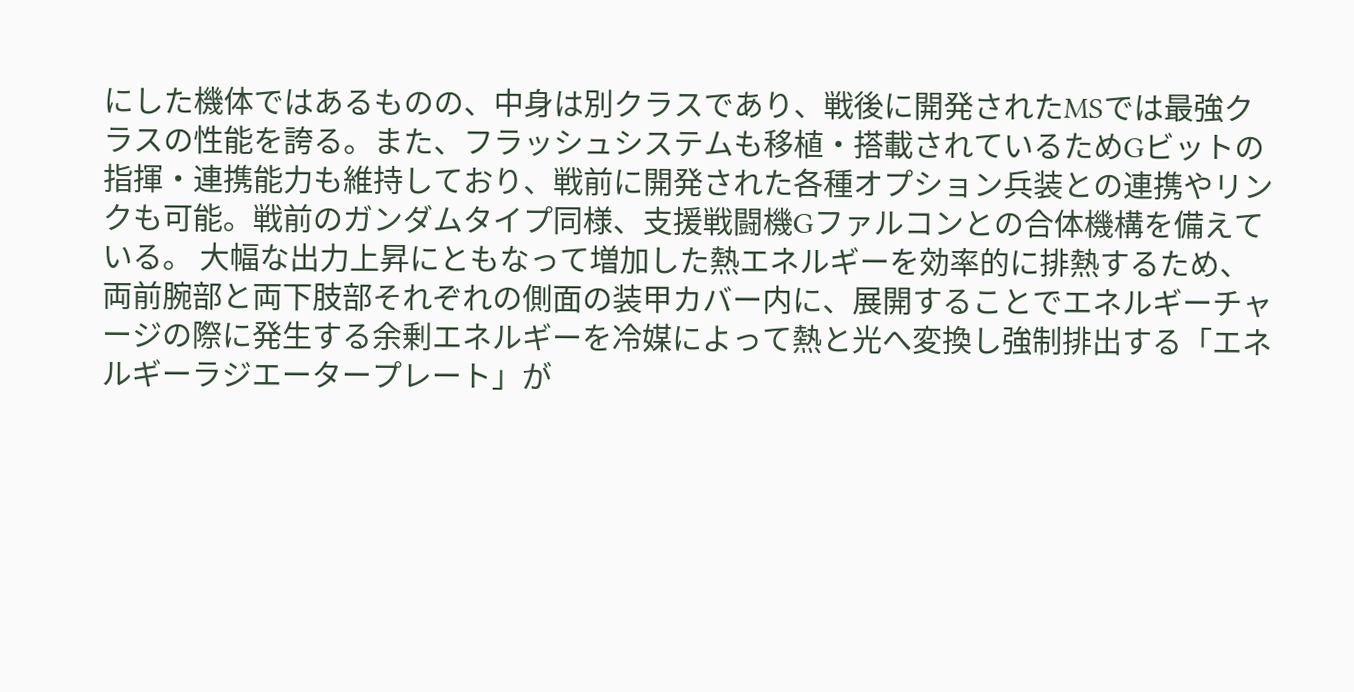にした機体ではあるものの、中身は別クラスであり、戦後に開発されたMSでは最強クラスの性能を誇る。また、フラッシュシステムも移植・搭載されているためGビットの指揮・連携能力も維持しており、戦前に開発された各種オプション兵装との連携やリンクも可能。戦前のガンダムタイプ同様、支援戦闘機Gファルコンとの合体機構を備えている。 大幅な出力上昇にともなって増加した熱エネルギーを効率的に排熱するため、両前腕部と両下肢部それぞれの側面の装甲カバー内に、展開することでエネルギーチャージの際に発生する余剰エネルギーを冷媒によって熱と光へ変換し強制排出する「エネルギーラジエータープレート」が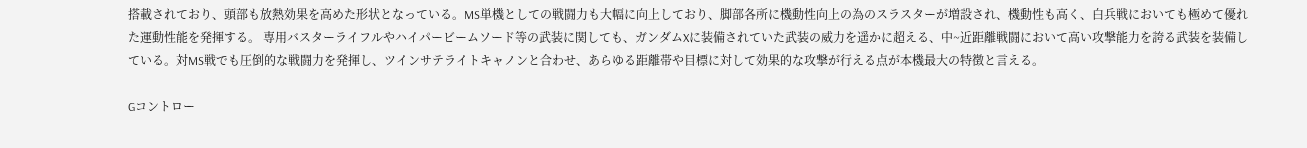搭載されており、頭部も放熱効果を高めた形状となっている。MS単機としての戦闘力も大幅に向上しており、脚部各所に機動性向上の為のスラスターが増設され、機動性も高く、白兵戦においても極めて優れた運動性能を発揮する。 専用バスターライフルやハイパービームソード等の武装に関しても、ガンダムXに装備されていた武装の威力を遥かに超える、中~近距離戦闘において高い攻撃能力を誇る武装を装備している。対MS戦でも圧倒的な戦闘力を発揮し、ツインサテライトキャノンと合わせ、あらゆる距離帯や目標に対して効果的な攻撃が行える点が本機最大の特徴と言える。

Gコントロー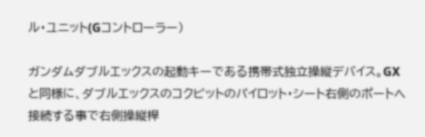ル・ユニット(Gコントローラー)

ガンダムダブルエックスの起動キーである携帯式独立操縦デバイス。GXと同様に、ダブルエックスのコクピットのパイロット・シート右側のポートへ接続する事で右側操縦桿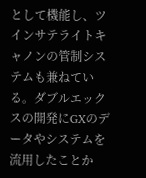として機能し、ツインサテライトキャノンの管制システムも兼ねている。ダブルエックスの開発にGXのデータやシステムを流用したことか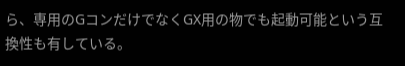ら、専用のGコンだけでなくGX用の物でも起動可能という互換性も有している。